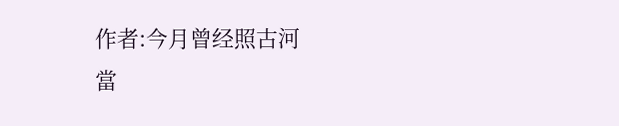作者:今月曾经照古河
當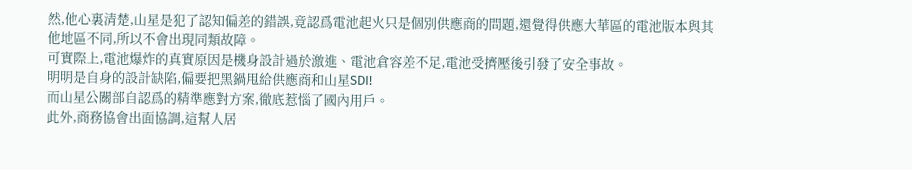然,他心裏清楚,山星是犯了認知偏差的錯誤,竟認爲電池起火只是個別供應商的問題,還覺得供應大華區的電池版本與其他地區不同,所以不會出現同類故障。
可實際上,電池爆炸的真實原因是機身設計過於激進、電池倉容差不足,電池受擠壓後引發了安全事故。
明明是自身的設計缺陷,偏要把黑鍋甩給供應商和山星SDI!
而山星公關部自認爲的精準應對方案,徹底惹惱了國內用戶。
此外,商務協會出面協調,這幫人居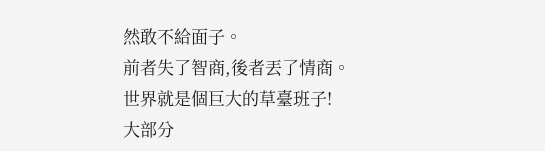然敢不給面子。
前者失了智商,後者丟了情商。
世界就是個巨大的草臺班子!
大部分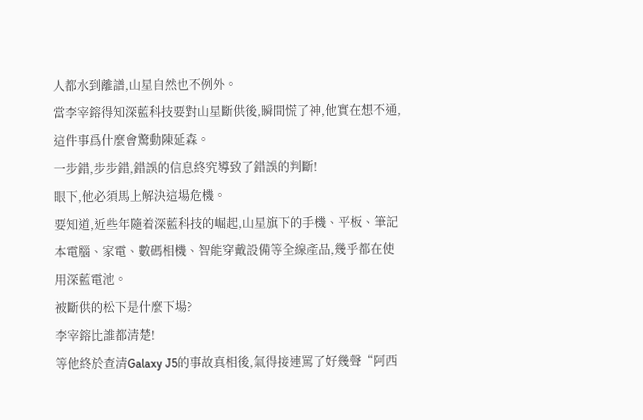人都水到離譜,山星自然也不例外。
當李宰鎔得知深藍科技要對山星斷供後,瞬間慌了神,他實在想不通,這件事爲什麼會驚動陳延森。
一步錯,步步錯,錯誤的信息終究導致了錯誤的判斷!
眼下,他必須馬上解決這場危機。
要知道,近些年隨着深藍科技的崛起,山星旗下的手機、平板、筆記本電腦、家電、數碼相機、智能穿戴設備等全線產品,幾乎都在使用深藍電池。
被斷供的松下是什麼下場?
李宰鎔比誰都清楚!
等他終於查清Galaxy J5的事故真相後,氣得接連罵了好幾聲“阿西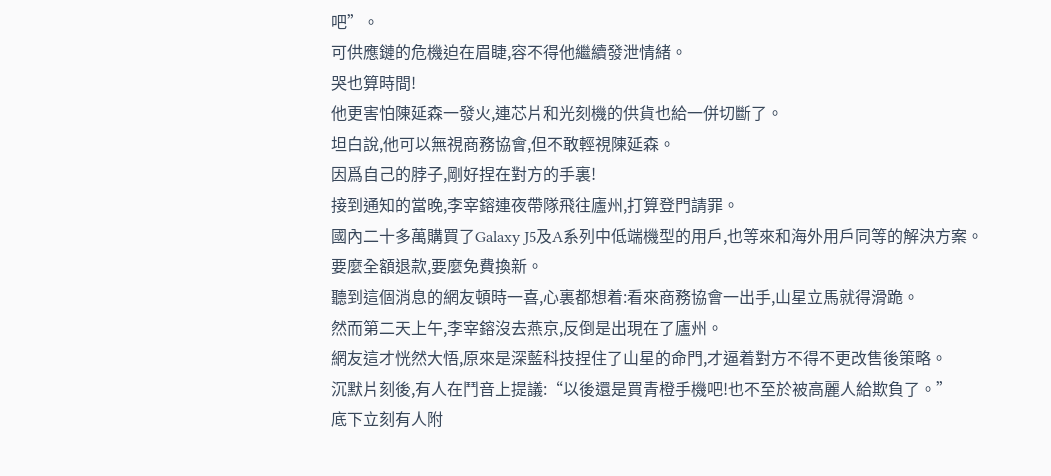吧”。
可供應鏈的危機迫在眉睫,容不得他繼續發泄情緒。
哭也算時間!
他更害怕陳延森一發火,連芯片和光刻機的供貨也給一併切斷了。
坦白說,他可以無視商務協會,但不敢輕視陳延森。
因爲自己的脖子,剛好捏在對方的手裏!
接到通知的當晚,李宰鎔連夜帶隊飛往廬州,打算登門請罪。
國內二十多萬購買了Galaxy J5及A系列中低端機型的用戶,也等來和海外用戶同等的解決方案。
要麼全額退款,要麼免費換新。
聽到這個消息的網友頓時一喜,心裏都想着:看來商務協會一出手,山星立馬就得滑跪。
然而第二天上午,李宰鎔沒去燕京,反倒是出現在了廬州。
網友這才恍然大悟,原來是深藍科技捏住了山星的命門,才逼着對方不得不更改售後策略。
沉默片刻後,有人在鬥音上提議:“以後還是買青橙手機吧!也不至於被高麗人給欺負了。”
底下立刻有人附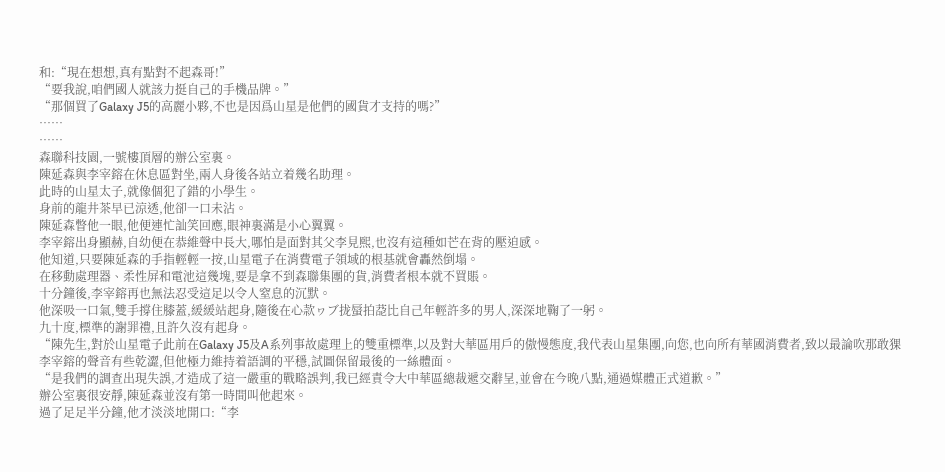和:“現在想想,真有點對不起森哥!”
“要我說,咱們國人就該力挺自己的手機品牌。”
“那個買了Galaxy J5的高麗小夥,不也是因爲山星是他們的國貨才支持的嗎?”
……
……
森聯科技園,一號樓頂層的辦公室裏。
陳延森與李宰鎔在休息區對坐,兩人身後各站立着幾名助理。
此時的山星太子,就像個犯了錯的小學生。
身前的龍井茶早已涼透,他卻一口未沾。
陳延森瞥他一眼,他便連忙訕笑回應,眼神裏滿是小心翼翼。
李宰鎔出身顯赫,自幼便在恭維聲中長大,哪怕是面對其父李見熙,也沒有這種如芒在背的壓迫感。
他知道,只要陳延森的手指輕輕一按,山星電子在消費電子領域的根基就會轟然倒塌。
在移動處理器、柔性屏和電池這幾塊,要是拿不到森聯集團的貨,消費者根本就不買賬。
十分鐘後,李宰鎔再也無法忍受這足以令人窒息的沉默。
他深吸一口氣,雙手撐住膝蓋,緩緩站起身,隨後在心款ヮブ拢蜃拍莻比自己年輕許多的男人,深深地鞠了一躬。
九十度,標準的謝罪禮,且許久沒有起身。
“陳先生,對於山星電子此前在Galaxy J5及A系列事故處理上的雙重標準,以及對大華區用戶的傲慢態度,我代表山星集團,向您,也向所有華國消費者,致以最論吹那敢猓
李宰鎔的聲音有些乾澀,但他極力維持着語調的平穩,試圖保留最後的一絲體面。
“是我們的調查出現失誤,才造成了這一嚴重的戰略誤判,我已經責令大中華區總裁遞交辭呈,並會在今晚八點,通過媒體正式道歉。”
辦公室裏很安靜,陳延森並沒有第一時間叫他起來。
過了足足半分鐘,他才淡淡地開口:“李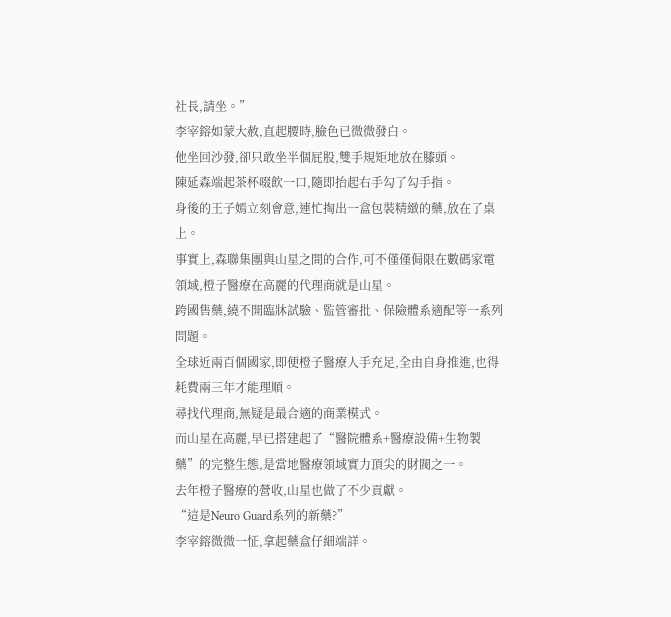社長,請坐。”
李宰鎔如蒙大赦,直起腰時,臉色已微微發白。
他坐回沙發,卻只敢坐半個屁股,雙手規矩地放在膝頭。
陳延森端起茶杯啜飲一口,隨即抬起右手勾了勾手指。
身後的王子嫣立刻會意,連忙掏出一盒包裝精緻的藥,放在了桌上。
事實上,森聯集團與山星之間的合作,可不僅僅侷限在數碼家電領域,橙子醫療在高麗的代理商就是山星。
跨國售藥,繞不開臨牀試驗、監管審批、保險體系適配等一系列問題。
全球近兩百個國家,即便橙子醫療人手充足,全由自身推進,也得耗費兩三年才能理順。
尋找代理商,無疑是最合適的商業模式。
而山星在高麗,早已搭建起了“醫院體系+醫療設備+生物製藥”的完整生態,是當地醫療領域實力頂尖的財閥之一。
去年橙子醫療的營收,山星也做了不少貢獻。
“這是Neuro Guard系列的新藥?”
李宰鎔微微一怔,拿起藥盒仔細端詳。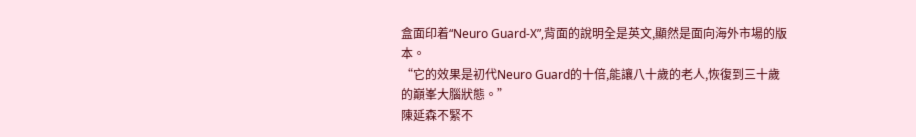盒面印着“Neuro Guard-X”,背面的說明全是英文,顯然是面向海外市場的版本。
“它的效果是初代Neuro Guard的十倍,能讓八十歲的老人,恢復到三十歲的巔峯大腦狀態。”
陳延森不緊不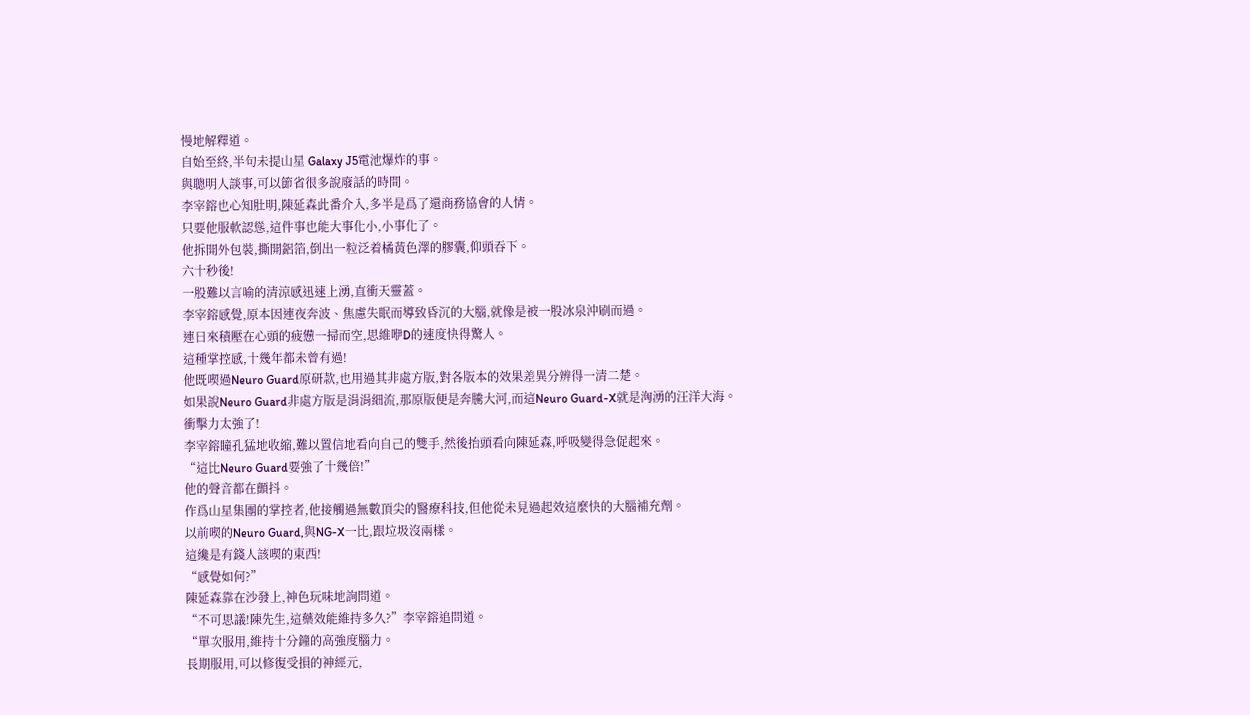慢地解釋道。
自始至終,半句未提山星 Galaxy J5電池爆炸的事。
與聰明人談事,可以節省很多說廢話的時間。
李宰鎔也心知肚明,陳延森此番介入,多半是爲了還商務協會的人情。
只要他服軟認慫,這件事也能大事化小,小事化了。
他拆開外包裝,撕開鋁箔,倒出一粒泛着橘黃色澤的膠囊,仰頭吞下。
六十秒後!
一股難以言喻的清涼感迅速上湧,直衝天靈蓋。
李宰鎔感覺,原本因連夜奔波、焦慮失眠而導致昏沉的大腦,就像是被一股冰泉沖刷而過。
連日來積壓在心頭的疲憊一掃而空,思維咿D的速度快得驚人。
這種掌控感,十幾年都未曾有過!
他既喫過Neuro Guard原研款,也用過其非處方版,對各版本的效果差異分辨得一清二楚。
如果說Neuro Guard非處方版是涓涓細流,那原版便是奔騰大河,而這Neuro Guard-X就是洶湧的汪洋大海。
衝擊力太強了!
李宰鎔瞳孔猛地收縮,難以置信地看向自己的雙手,然後抬頭看向陳延森,呼吸變得急促起來。
“這比Neuro Guard要強了十幾倍!”
他的聲音都在顫抖。
作爲山星集團的掌控者,他接觸過無數頂尖的醫療科技,但他從未見過起效這麼快的大腦補充劑。
以前喫的Neuro Guard,與NG-X一比,跟垃圾沒兩樣。
這纔是有錢人該喫的東西!
“感覺如何?”
陳延森靠在沙發上,神色玩味地詢問道。
“不可思議!陳先生,這藥效能維持多久?”李宰鎔追問道。
“單次服用,維持十分鐘的高強度腦力。
長期服用,可以修復受損的神經元,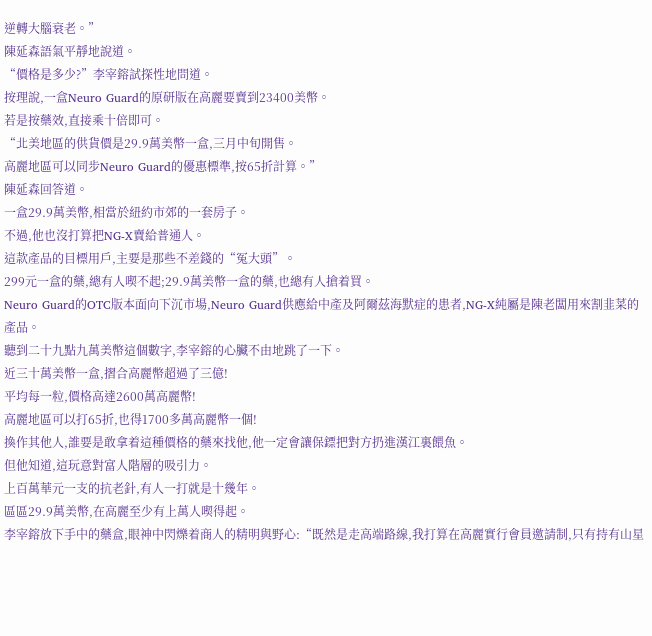逆轉大腦衰老。”
陳延森語氣平靜地說道。
“價格是多少?”李宰鎔試探性地問道。
按理說,一盒Neuro Guard的原研版在高麗要賣到23400美幣。
若是按藥效,直接乘十倍即可。
“北美地區的供貨價是29.9萬美幣一盒,三月中旬開售。
高麗地區可以同步Neuro Guard的優惠標準,按65折計算。”
陳延森回答道。
一盒29.9萬美幣,相當於紐約市郊的一套房子。
不過,他也沒打算把NG-X賣給普通人。
這款產品的目標用戶,主要是那些不差錢的“冤大頭”。
299元一盒的藥,總有人喫不起;29.9萬美幣一盒的藥,也總有人搶着買。
Neuro Guard的OTC版本面向下沉市場,Neuro Guard供應給中產及阿爾茲海默症的患者,NG-X純屬是陳老闆用來割韭菜的產品。
聽到二十九點九萬美幣這個數字,李宰鎔的心臟不由地跳了一下。
近三十萬美幣一盒,摺合高麗幣超過了三億!
平均每一粒,價格高達2600萬高麗幣!
高麗地區可以打65折,也得1700多萬高麗幣一個!
換作其他人,誰要是敢拿着這種價格的藥來找他,他一定會讓保鏢把對方扔進漢江裏餵魚。
但他知道,這玩意對富人階層的吸引力。
上百萬華元一支的抗老針,有人一打就是十幾年。
區區29.9萬美幣,在高麗至少有上萬人喫得起。
李宰鎔放下手中的藥盒,眼神中閃爍着商人的精明與野心:“既然是走高端路線,我打算在高麗實行會員邀請制,只有持有山星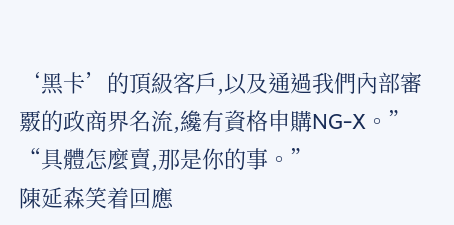‘黑卡’的頂級客戶,以及通過我們內部審覈的政商界名流,纔有資格申購NG-X。”
“具體怎麼賣,那是你的事。”
陳延森笑着回應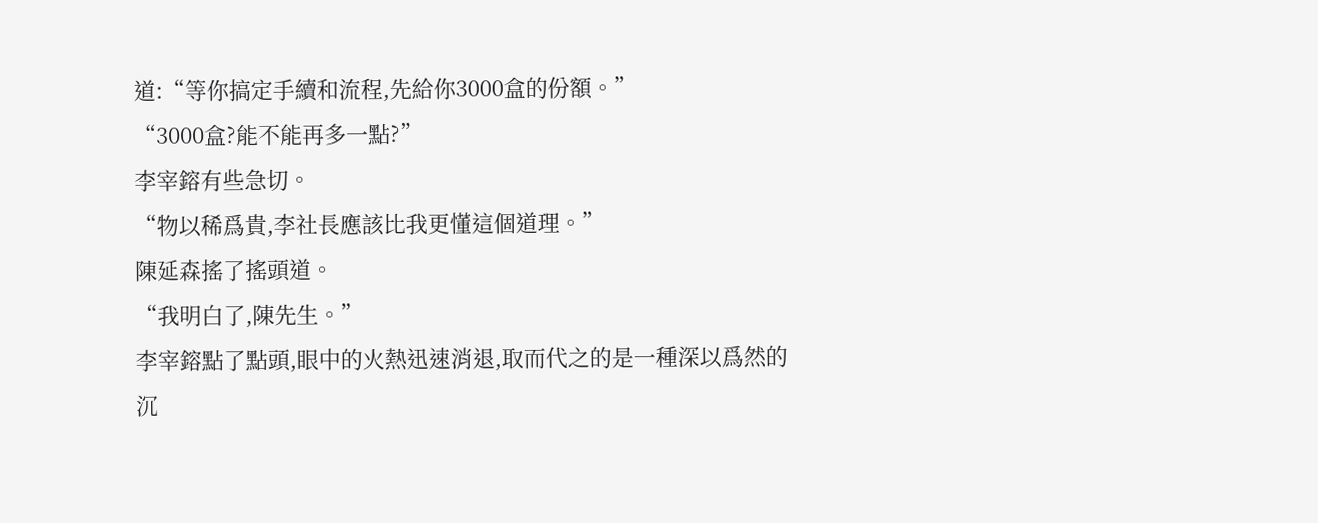道:“等你搞定手續和流程,先給你3000盒的份額。”
“3000盒?能不能再多一點?”
李宰鎔有些急切。
“物以稀爲貴,李社長應該比我更懂這個道理。”
陳延森搖了搖頭道。
“我明白了,陳先生。”
李宰鎔點了點頭,眼中的火熱迅速消退,取而代之的是一種深以爲然的沉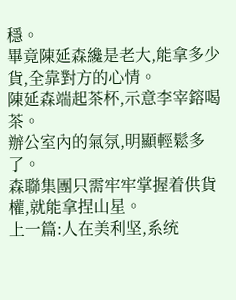穩。
畢竟陳延森纔是老大,能拿多少貨,全靠對方的心情。
陳延森端起茶杯,示意李宰鎔喝茶。
辦公室內的氣氛,明顯輕鬆多了。
森聯集團只需牢牢掌握着供貨權,就能拿捏山星。
上一篇:人在美利坚,系统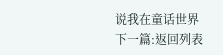说我在童话世界
下一篇:返回列表